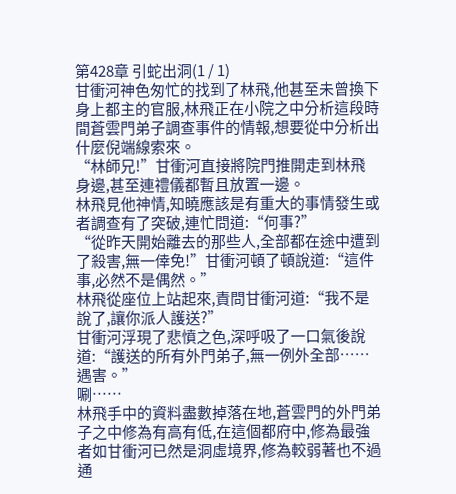第428章 引蛇出洞(1 / 1)
甘衝河神色匆忙的找到了林飛,他甚至未曾換下身上都主的官服,林飛正在小院之中分析這段時間蒼雲門弟子調查事件的情報,想要從中分析出什麼倪端線索來。
“林師兄!”甘衝河直接將院門推開走到林飛身邊,甚至連禮儀都暫且放置一邊。
林飛見他神情,知曉應該是有重大的事情發生或者調查有了突破,連忙問道:“何事?”
“從昨天開始離去的那些人,全部都在途中遭到了殺害,無一倖免!”甘衝河頓了頓說道:“這件事,必然不是偶然。”
林飛從座位上站起來,責問甘衝河道:“我不是說了,讓你派人護送?”
甘衝河浮現了悲憤之色,深呼吸了一口氣後說道:“護送的所有外門弟子,無一例外全部……遇害。”
唰……
林飛手中的資料盡數掉落在地,蒼雲門的外門弟子之中修為有高有低,在這個都府中,修為最強者如甘衝河已然是洞虛境界,修為較弱著也不過通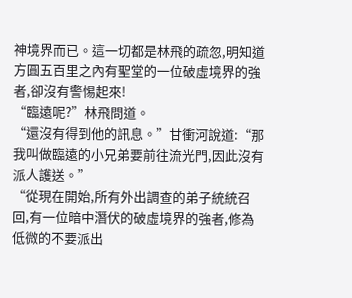神境界而已。這一切都是林飛的疏忽,明知道方圓五百里之內有聖堂的一位破虛境界的強者,卻沒有警惕起來!
“臨遠呢?”林飛問道。
“還沒有得到他的訊息。”甘衝河說道:“那我叫做臨遠的小兄弟要前往流光門,因此沒有派人護送。”
“從現在開始,所有外出調查的弟子統統召回,有一位暗中潛伏的破虛境界的強者,修為低微的不要派出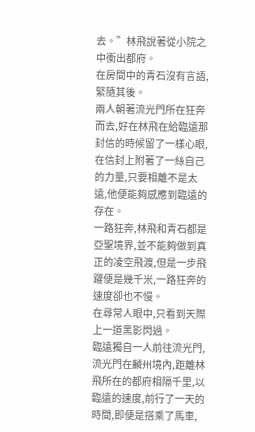去。”林飛說著從小院之中衝出都府。
在房間中的青石沒有言語,緊隨其後。
兩人朝著流光門所在狂奔而去,好在林飛在給臨遠那封信的時候留了一樣心眼,在信封上附著了一絲自己的力量,只要相離不是太遠,他便能夠感應到臨遠的存在。
一路狂奔,林飛和青石都是亞聖境界,並不能夠做到真正的凌空飛渡,但是一步飛躍便是幾千米,一路狂奔的速度卻也不慢。
在尋常人眼中,只看到天際上一道黑影閃過。
臨遠獨自一人前往流光門,流光門在麟州境內,距離林飛所在的都府相隔千里,以臨遠的速度,前行了一天的時間,即便是搭乘了馬車,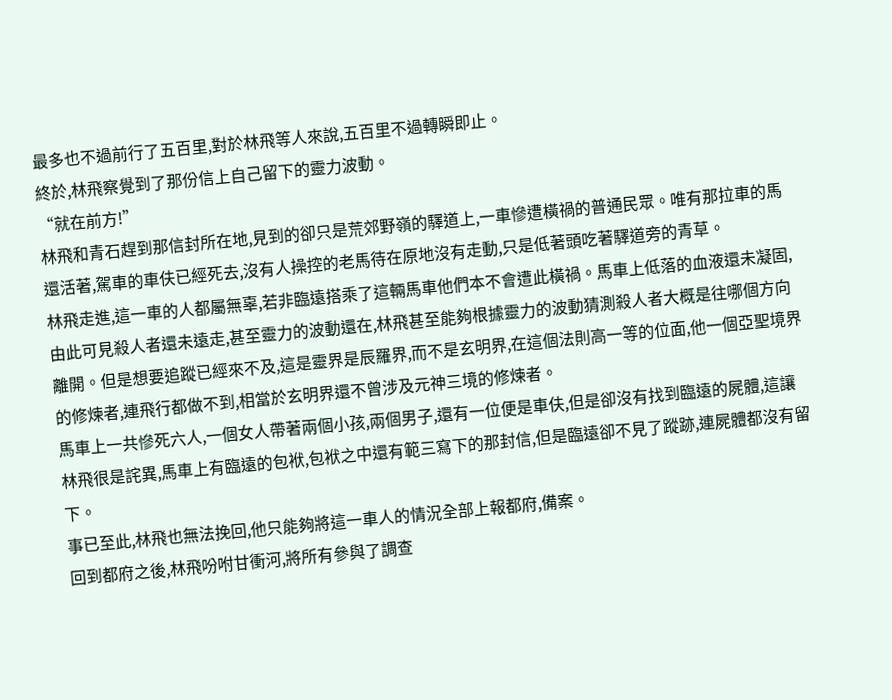最多也不過前行了五百里,對於林飛等人來說,五百里不過轉瞬即止。
終於,林飛察覺到了那份信上自己留下的靈力波動。
“就在前方!”
林飛和青石趕到那信封所在地,見到的卻只是荒郊野嶺的驛道上,一車慘遭橫禍的普通民眾。唯有那拉車的馬還活著,駕車的車伕已經死去,沒有人操控的老馬待在原地沒有走動,只是低著頭吃著驛道旁的青草。
林飛走進,這一車的人都屬無辜,若非臨遠搭乘了這輛馬車他們本不會遭此橫禍。馬車上低落的血液還未凝固,由此可見殺人者還未遠走,甚至靈力的波動還在,林飛甚至能夠根據靈力的波動猜測殺人者大概是往哪個方向離開。但是想要追蹤已經來不及,這是靈界是辰羅界,而不是玄明界,在這個法則高一等的位面,他一個亞聖境界的修煉者,連飛行都做不到,相當於玄明界還不曾涉及元神三境的修煉者。
馬車上一共慘死六人,一個女人帶著兩個小孩,兩個男子,還有一位便是車伕,但是卻沒有找到臨遠的屍體,這讓林飛很是詫異,馬車上有臨遠的包袱,包袱之中還有範三寫下的那封信,但是臨遠卻不見了蹤跡,連屍體都沒有留下。
事已至此,林飛也無法挽回,他只能夠將這一車人的情況全部上報都府,備案。
回到都府之後,林飛吩咐甘衝河,將所有參與了調查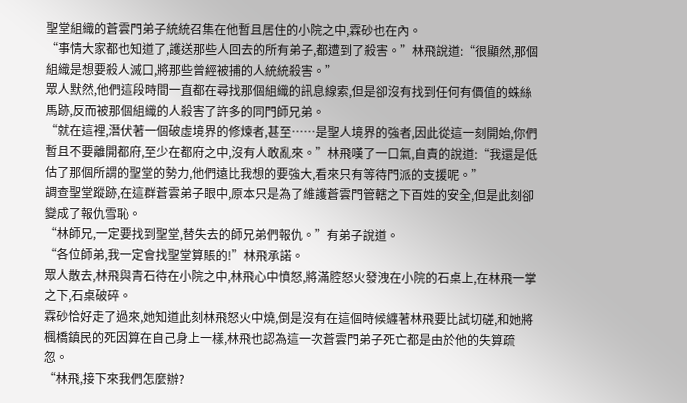聖堂組織的蒼雲門弟子統統召集在他暫且居住的小院之中,霖砂也在內。
“事情大家都也知道了,護送那些人回去的所有弟子,都遭到了殺害。”林飛說道:“很顯然,那個組織是想要殺人滅口,將那些曾經被捕的人統統殺害。”
眾人默然,他們這段時間一直都在尋找那個組織的訊息線索,但是卻沒有找到任何有價值的蛛絲馬跡,反而被那個組織的人殺害了許多的同門師兄弟。
“就在這裡,潛伏著一個破虛境界的修煉者,甚至……是聖人境界的強者,因此從這一刻開始,你們暫且不要離開都府,至少在都府之中,沒有人敢亂來。”林飛嘆了一口氣,自責的說道:“我還是低估了那個所謂的聖堂的勢力,他們遠比我想的要強大,看來只有等待門派的支援呢。”
調查聖堂蹤跡,在這群蒼雲弟子眼中,原本只是為了維護蒼雲門管轄之下百姓的安全,但是此刻卻變成了報仇雪恥。
“林師兄,一定要找到聖堂,替失去的師兄弟們報仇。”有弟子說道。
“各位師弟,我一定會找聖堂算賬的!”林飛承諾。
眾人散去,林飛與青石待在小院之中,林飛心中憤怒,將滿腔怒火發洩在小院的石桌上,在林飛一掌之下,石桌破碎。
霖砂恰好走了過來,她知道此刻林飛怒火中燒,倒是沒有在這個時候纏著林飛要比試切磋,和她將楓橋鎮民的死因算在自己身上一樣,林飛也認為這一次蒼雲門弟子死亡都是由於他的失算疏忽。
“林飛,接下來我們怎麼辦?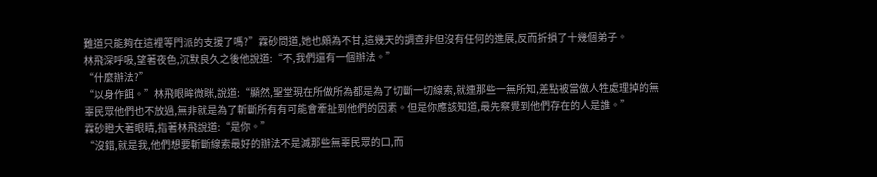難道只能夠在這裡等門派的支援了嗎?”霖砂問道,她也頗為不甘,這幾天的調查非但沒有任何的進展,反而折損了十幾個弟子。
林飛深呼吸,望著夜色,沉默良久之後他說道:“不,我們還有一個辦法。”
“什麼辦法?”
“以身作餌。”林飛眼眸微眯,說道:“顯然,聖堂現在所做所為都是為了切斷一切線索,就連那些一無所知,差點被當做人牲處理掉的無辜民眾他們也不放過,無非就是為了斬斷所有有可能會牽扯到他們的因素。但是你應該知道,最先察覺到他們存在的人是誰。”
霖砂瞪大著眼睛,指著林飛說道:“是你。”
“沒錯,就是我,他們想要斬斷線索最好的辦法不是滅那些無辜民眾的口,而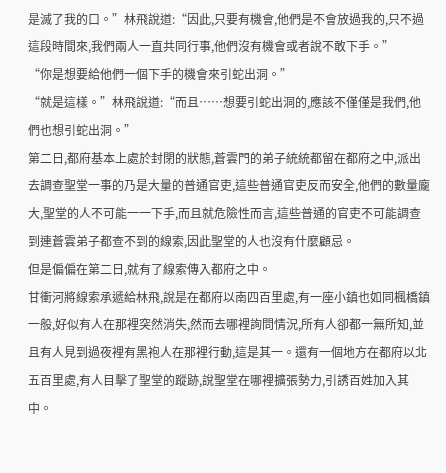是滅了我的口。”林飛說道:“因此,只要有機會,他們是不會放過我的,只不過這段時間來,我們兩人一直共同行事,他們沒有機會或者說不敢下手。”
“你是想要給他們一個下手的機會來引蛇出洞。”
“就是這樣。”林飛說道:“而且……想要引蛇出洞的,應該不僅僅是我們,他們也想引蛇出洞。”
第二日,都府基本上處於封閉的狀態,蒼雲門的弟子統統都留在都府之中,派出去調查聖堂一事的乃是大量的普通官吏,這些普通官吏反而安全,他們的數量龐大,聖堂的人不可能一一下手,而且就危險性而言,這些普通的官吏不可能調查到連蒼雲弟子都查不到的線索,因此聖堂的人也沒有什麼顧忌。
但是偏偏在第二日,就有了線索傳入都府之中。
甘衝河將線索承遞給林飛,說是在都府以南四百里處,有一座小鎮也如同楓橋鎮一般,好似有人在那裡突然消失,然而去哪裡詢問情況,所有人卻都一無所知,並且有人見到過夜裡有黑袍人在那裡行動,這是其一。還有一個地方在都府以北五百里處,有人目擊了聖堂的蹤跡,說聖堂在哪裡擴張勢力,引誘百姓加入其中。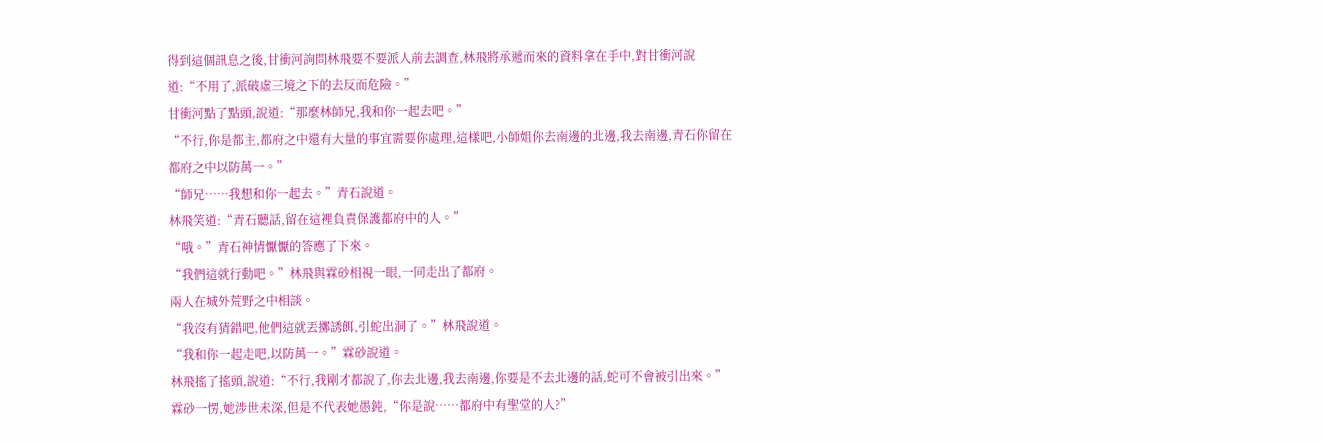得到這個訊息之後,甘衝河詢問林飛要不要派人前去調查,林飛將承遞而來的資料拿在手中,對甘衝河說道:“不用了,派破虛三境之下的去反而危險。”
甘衝河點了點頭,說道:“那麼林師兄,我和你一起去吧。”
“不行,你是都主,都府之中還有大量的事宜需要你處理,這樣吧,小師姐你去南邊的北邊,我去南邊,青石你留在都府之中以防萬一。”
“師兄……我想和你一起去。”青石說道。
林飛笑道:“青石聽話,留在這裡負責保護都府中的人。”
“哦。”青石神情懨懨的答應了下來。
“我們這就行動吧。”林飛與霖砂相視一眼,一同走出了都府。
兩人在城外荒野之中相談。
“我沒有猜錯吧,他們這就丟擲誘餌,引蛇出洞了。”林飛說道。
“我和你一起走吧,以防萬一。”霖砂說道。
林飛搖了搖頭,說道:“不行,我剛才都說了,你去北邊,我去南邊,你要是不去北邊的話,蛇可不會被引出來。”
霖砂一愣,她涉世未深,但是不代表她愚鈍,“你是說……都府中有聖堂的人?”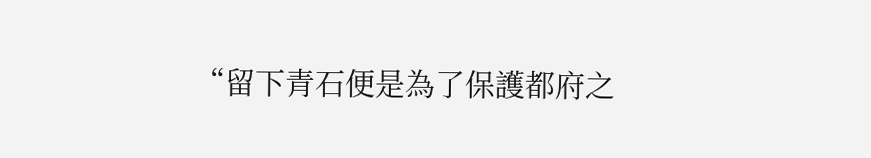“留下青石便是為了保護都府之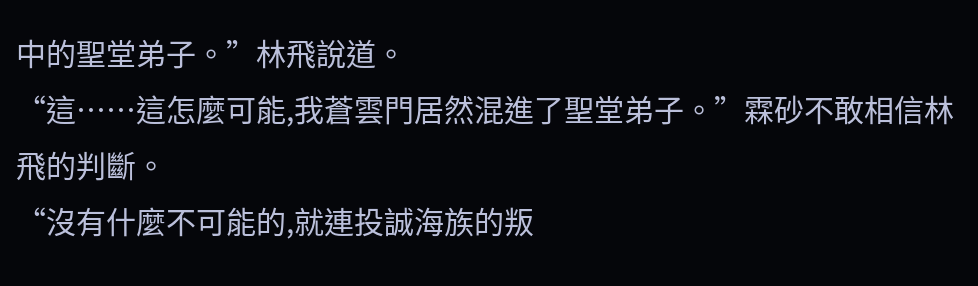中的聖堂弟子。”林飛說道。
“這……這怎麼可能,我蒼雲門居然混進了聖堂弟子。”霖砂不敢相信林飛的判斷。
“沒有什麼不可能的,就連投誠海族的叛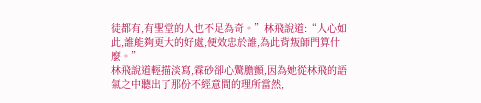徒都有,有聖堂的人也不足為奇。”林飛說道:“人心如此,誰能夠更大的好處,便效忠於誰,為此背叛師門算什麼。”
林飛說道輕描淡寫,霖砂卻心驚膽顫,因為她從林飛的語氣之中聽出了那份不經意間的理所當然,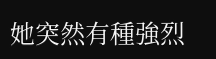她突然有種強烈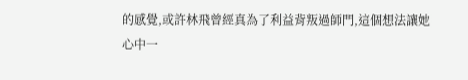的感覺,或許林飛曾經真為了利益背叛過師門,這個想法讓她心中一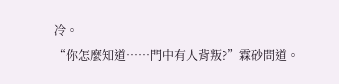冷。
“你怎麼知道……門中有人背叛?”霖砂問道。